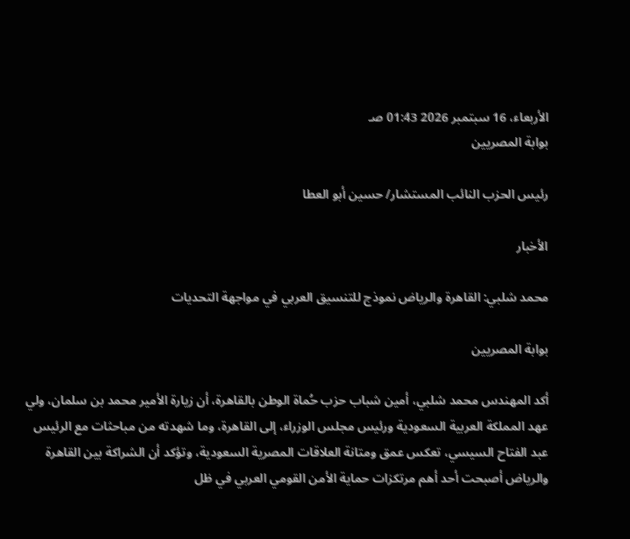الأربعاء، 16 سبتمبر 2026 01:43 صـ
بوابة المصريين

رئيس الحزب النائب المستشار/ حسين أبو العطا

الأخبار

محمد شلبي: القاهرة والرياض نموذج للتنسيق العربي في مواجهة التحديات

بوابة المصريين

أكد المهندس محمد شلبي، أمين شباب حزب حُماة الوطن بالقاهرة، أن زيارة الأمير محمد بن سلمان، ولي عهد المملكة العربية السعودية ورئيس مجلس الوزراء، إلى القاهرة، وما شهدته من مباحثات مع الرئيس عبد الفتاح السيسي، تعكس عمق ومتانة العلاقات المصرية السعودية، وتؤكد أن الشراكة بين القاهرة والرياض أصبحت أحد أهم مرتكزات حماية الأمن القومي العربي في ظل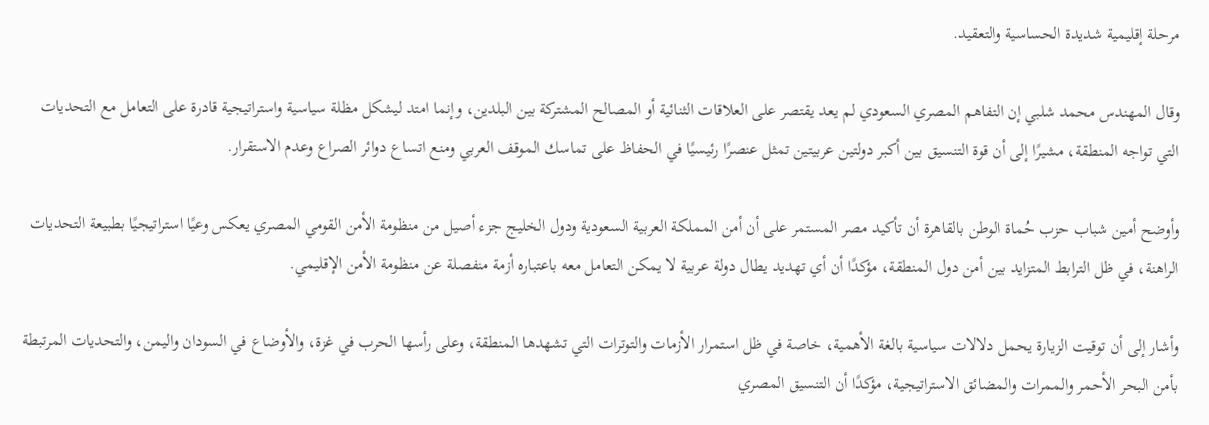مرحلة إقليمية شديدة الحساسية والتعقيد.

وقال المهندس محمد شلبي إن التفاهم المصري السعودي لم يعد يقتصر على العلاقات الثنائية أو المصالح المشتركة بين البلدين، وإنما امتد ليشكل مظلة سياسية واستراتيجية قادرة على التعامل مع التحديات التي تواجه المنطقة، مشيرًا إلى أن قوة التنسيق بين أكبر دولتين عربيتين تمثل عنصرًا رئيسيًا في الحفاظ على تماسك الموقف العربي ومنع اتساع دوائر الصراع وعدم الاستقرار.

وأوضح أمين شباب حزب حُماة الوطن بالقاهرة أن تأكيد مصر المستمر على أن أمن المملكة العربية السعودية ودول الخليج جزء أصيل من منظومة الأمن القومي المصري يعكس وعيًا استراتيجيًا بطبيعة التحديات الراهنة، في ظل الترابط المتزايد بين أمن دول المنطقة، مؤكدًا أن أي تهديد يطال دولة عربية لا يمكن التعامل معه باعتباره أزمة منفصلة عن منظومة الأمن الإقليمي.

وأشار إلى أن توقيت الزيارة يحمل دلالات سياسية بالغة الأهمية، خاصة في ظل استمرار الأزمات والتوترات التي تشهدها المنطقة، وعلى رأسها الحرب في غزة، والأوضاع في السودان واليمن، والتحديات المرتبطة بأمن البحر الأحمر والممرات والمضائق الاستراتيجية، مؤكدًا أن التنسيق المصري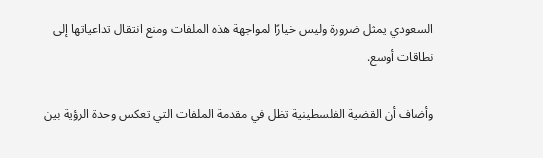السعودي يمثل ضرورة وليس خيارًا لمواجهة هذه الملفات ومنع انتقال تداعياتها إلى نطاقات أوسع.

وأضاف أن القضية الفلسطينية تظل في مقدمة الملفات التي تعكس وحدة الرؤية بين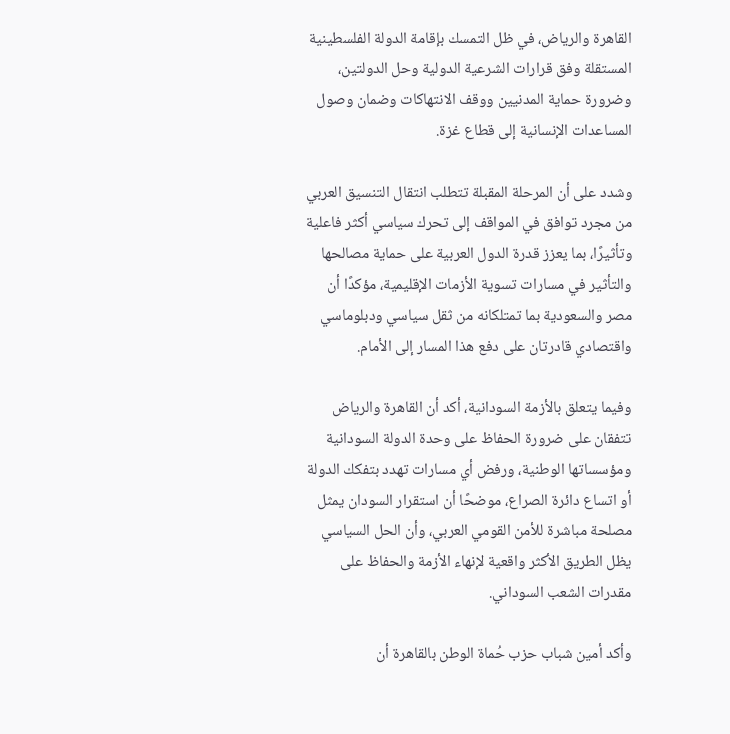القاهرة والرياض، في ظل التمسك بإقامة الدولة الفلسطينية المستقلة وفق قرارات الشرعية الدولية وحل الدولتين، وضرورة حماية المدنيين ووقف الانتهاكات وضمان وصول المساعدات الإنسانية إلى قطاع غزة.

وشدد على أن المرحلة المقبلة تتطلب انتقال التنسيق العربي من مجرد توافق في المواقف إلى تحرك سياسي أكثر فاعلية وتأثيرًا، بما يعزز قدرة الدول العربية على حماية مصالحها والتأثير في مسارات تسوية الأزمات الإقليمية، مؤكدًا أن مصر والسعودية بما تمتلكانه من ثقل سياسي ودبلوماسي واقتصادي قادرتان على دفع هذا المسار إلى الأمام.

وفيما يتعلق بالأزمة السودانية، أكد أن القاهرة والرياض تتفقان على ضرورة الحفاظ على وحدة الدولة السودانية ومؤسساتها الوطنية، ورفض أي مسارات تهدد بتفكك الدولة أو اتساع دائرة الصراع، موضحًا أن استقرار السودان يمثل مصلحة مباشرة للأمن القومي العربي، وأن الحل السياسي يظل الطريق الأكثر واقعية لإنهاء الأزمة والحفاظ على مقدرات الشعب السوداني.

وأكد أمين شباب حزب حُماة الوطن بالقاهرة أن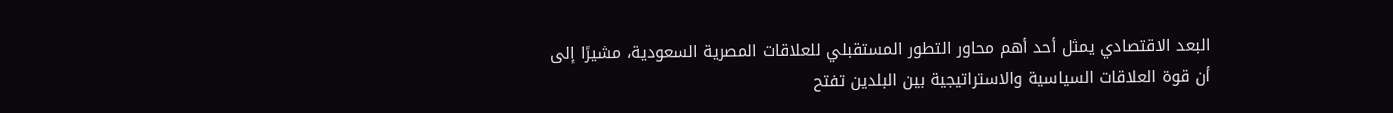البعد الاقتصادي يمثل أحد أهم محاور التطور المستقبلي للعلاقات المصرية السعودية، مشيرًا إلى أن قوة العلاقات السياسية والاستراتيجية بين البلدين تفتح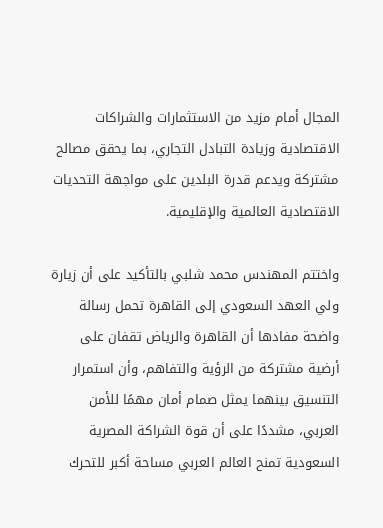المجال أمام مزيد من الاستثمارات والشراكات الاقتصادية وزيادة التبادل التجاري، بما يحقق مصالح مشتركة ويدعم قدرة البلدين على مواجهة التحديات الاقتصادية العالمية والإقليمية.

واختتم المهندس محمد شلبي بالتأكيد على أن زيارة ولي العهد السعودي إلى القاهرة تحمل رسالة واضحة مفادها أن القاهرة والرياض تقفان على أرضية مشتركة من الرؤية والتفاهم، وأن استمرار التنسيق بينهما يمثل صمام أمان مهمًا للأمن العربي، مشددًا على أن قوة الشراكة المصرية السعودية تمنح العالم العربي مساحة أكبر للتحرك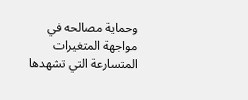وحماية مصالحه في مواجهة المتغيرات المتسارعة التي تشهدها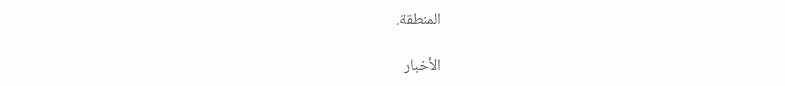المنطقة.

الأخبار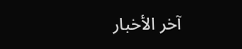آخر الأخبار